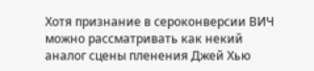Хотя признание в сероконверсии ВИЧ можно рассматривать как некий аналог сцены пленения Джей Хью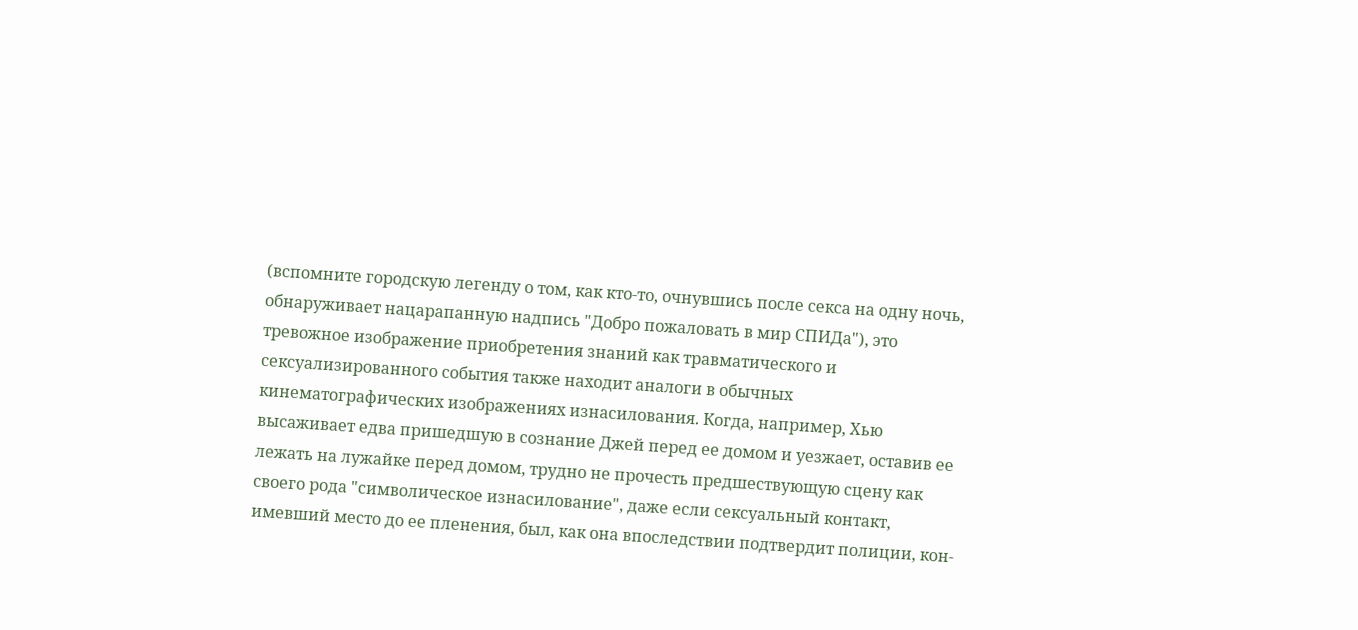(вспомните городскую легенду о том, как кто-то, очнувшись после секса на одну ночь, обнаруживает нацарапанную надпись "Добро пожаловать в мир СПИДа"), это тревожное изображение приобретения знаний как травматического и сексуализированного события также находит аналоги в обычных кинематографических изображениях изнасилования. Когда, например, Хью высаживает едва пришедшую в сознание Джей перед ее домом и уезжает, оставив ее лежать на лужайке перед домом, трудно не прочесть предшествующую сцену как своего рода "символическое изнасилование", даже если сексуальный контакт, имевший место до ее пленения, был, как она впоследствии подтвердит полиции, кон-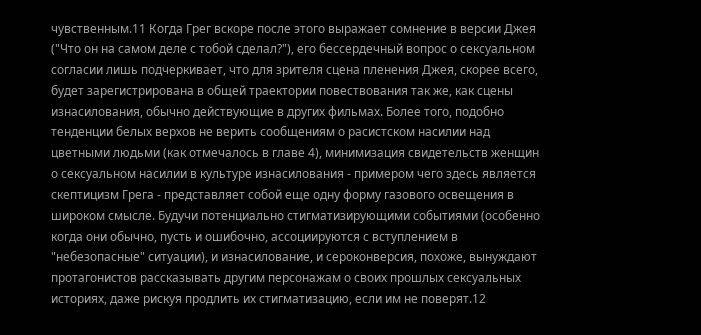чувственным.11 Когда Грег вскоре после этого выражает сомнение в версии Джея ("Что он на самом деле с тобой сделал?"), его бессердечный вопрос о сексуальном согласии лишь подчеркивает, что для зрителя сцена пленения Джея, скорее всего, будет зарегистрирована в общей траектории повествования так же, как сцены изнасилования, обычно действующие в других фильмах. Более того, подобно тенденции белых верхов не верить сообщениям о расистском насилии над цветными людьми (как отмечалось в главе 4), минимизация свидетельств женщин о сексуальном насилии в культуре изнасилования - примером чего здесь является скептицизм Грега - представляет собой еще одну форму газового освещения в широком смысле. Будучи потенциально стигматизирующими событиями (особенно когда они обычно, пусть и ошибочно, ассоциируются с вступлением в "небезопасные" ситуации), и изнасилование, и сероконверсия, похоже, вынуждают протагонистов рассказывать другим персонажам о своих прошлых сексуальных историях, даже рискуя продлить их стигматизацию, если им не поверят.12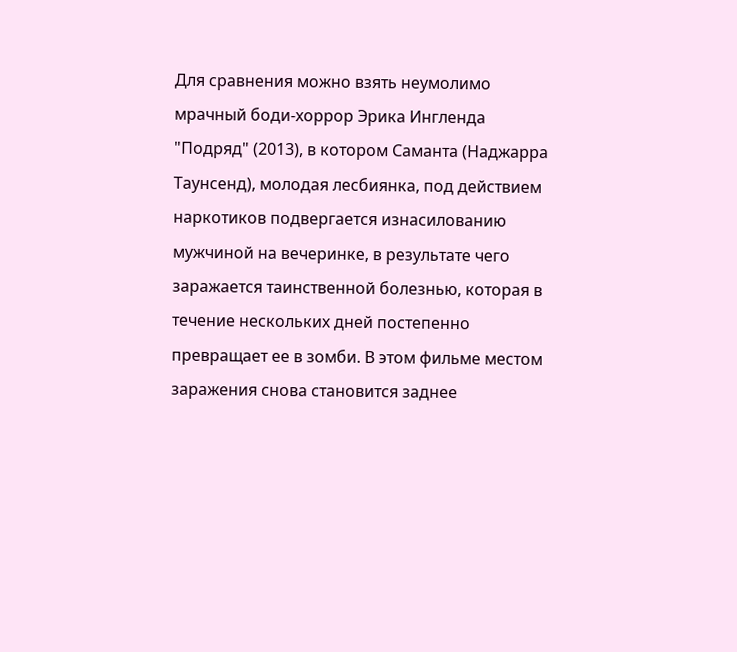Для сравнения можно взять неумолимо мрачный боди-хоррор Эрика Ингленда "Подряд" (2013), в котором Саманта (Наджарра Таунсенд), молодая лесбиянка, под действием наркотиков подвергается изнасилованию мужчиной на вечеринке, в результате чего заражается таинственной болезнью, которая в течение нескольких дней постепенно превращает ее в зомби. В этом фильме местом заражения снова становится заднее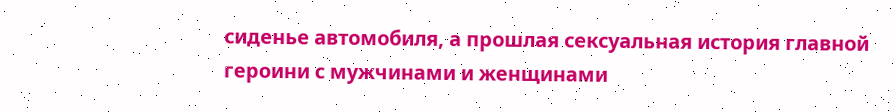сиденье автомобиля, а прошлая сексуальная история главной героини с мужчинами и женщинами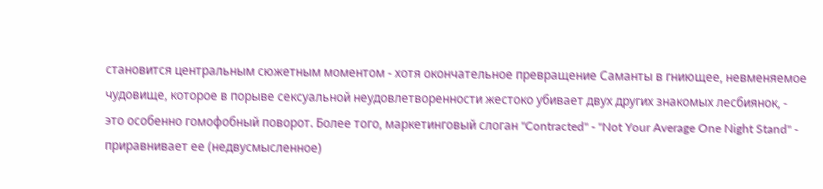становится центральным сюжетным моментом - хотя окончательное превращение Саманты в гниющее, невменяемое чудовище, которое в порыве сексуальной неудовлетворенности жестоко убивает двух других знакомых лесбиянок, - это особенно гомофобный поворот. Более того, маркетинговый слоган "Contracted" - "Not Your Average One Night Stand" - приравнивает ее (недвусмысленное)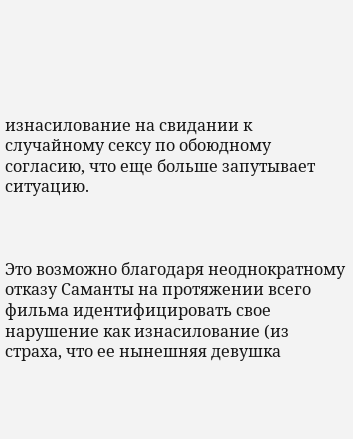изнасилование на свидании к случайному сексу по обоюдному согласию, что еще больше запутывает ситуацию.



Это возможно благодаря неоднократному отказу Саманты на протяжении всего фильма идентифицировать свое нарушение как изнасилование (из страха, что ее нынешняя девушка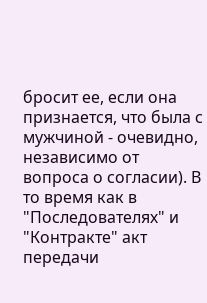бросит ее, если она признается, что была с мужчиной - очевидно, независимо от вопроса о согласии). В то время как в "Последователях" и "Контракте" акт передачи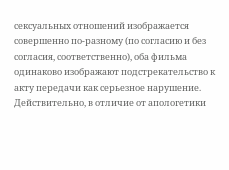сексуальных отношений изображается совершенно по-разному (по согласию и без согласия, соответственно), оба фильма одинаково изображают подстрекательство к акту передачи как серьезное нарушение. Действительно, в отличие от апологетики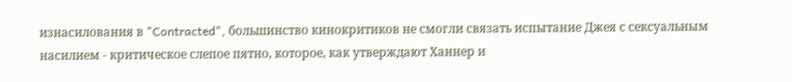изнасилования в "Contracted", большинство кинокритиков не смогли связать испытание Джея с сексуальным насилием - критическое слепое пятно, которое, как утверждают Ханнер и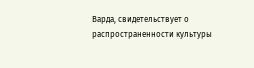Варда, свидетельствует о распространенности культуры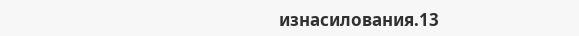изнасилования.13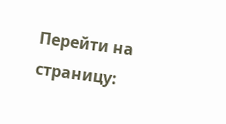Перейти на страницу: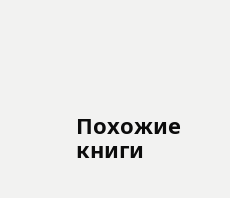Похожие книги